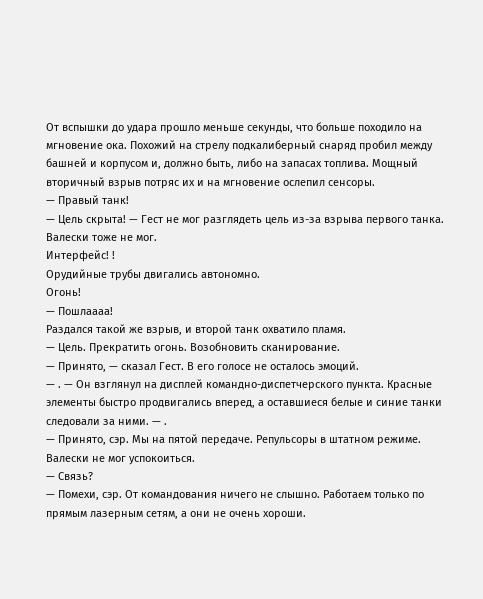От вспышки до удара прошло меньше секунды, что больше походило на мгновение ока. Похожий на стрелу подкалиберный снаряд пробил между башней и корпусом и, должно быть, либо на запасах топлива. Мощный вторичный взрыв потряс их и на мгновение ослепил сенсоры.
— Правый танк!
— Цель скрыта! — Гест не мог разглядеть цель из-за взрыва первого танка.
Валески тоже не мог.
Интерфейс! !
Орудийные трубы двигались автономно.
Огонь!
— Пошлаааа!
Раздался такой же взрыв, и второй танк охватило пламя.
— Цель. Прекратить огонь. Возобновить сканирование.
— Принято, — сказал Гест. В его голосе не осталось эмоций.
— . — Он взглянул на дисплей командно-диспетчерского пункта. Красные элементы быстро продвигались вперед, а оставшиеся белые и синие танки следовали за ними. — .
— Принято, сэр. Мы на пятой передаче. Репульсоры в штатном режиме.
Валески не мог успокоиться.
— Связь?
— Помехи, сэр. От командования ничего не слышно. Работаем только по прямым лазерным сетям, а они не очень хороши.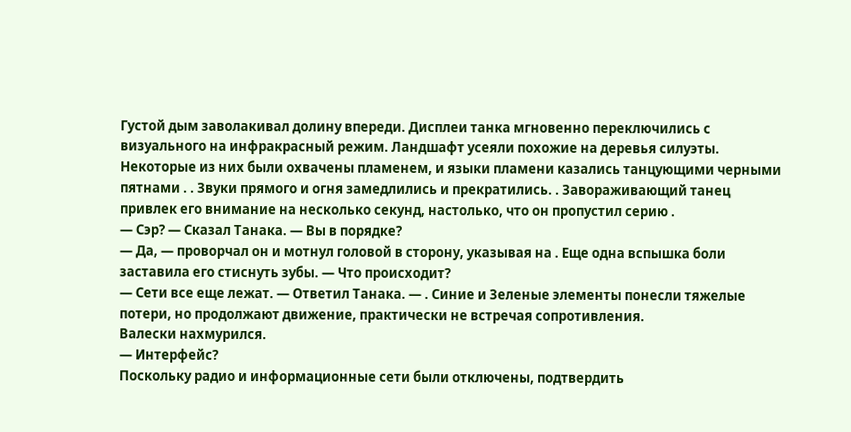Густой дым заволакивал долину впереди. Дисплеи танка мгновенно переключились с визуального на инфракрасный режим. Ландшафт усеяли похожие на деревья силуэты. Некоторые из них были охвачены пламенем, и языки пламени казались танцующими черными пятнами . . Звуки прямого и огня замедлились и прекратились. . Завораживающий танец привлек его внимание на несколько секунд, настолько, что он пропустил серию .
— Сэр? — Сказал Танака. — Вы в порядке?
— Да, — проворчал он и мотнул головой в сторону, указывая на . Еще одна вспышка боли заставила его стиснуть зубы. — Что происходит?
— Сети все еще лежат. — Ответил Танака. — . Синие и Зеленые элементы понесли тяжелые потери, но продолжают движение, практически не встречая сопротивления.
Валески нахмурился.
— Интерфейс?
Поскольку радио и информационные сети были отключены, подтвердить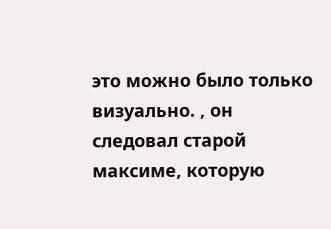это можно было только визуально. , он следовал старой максиме, которую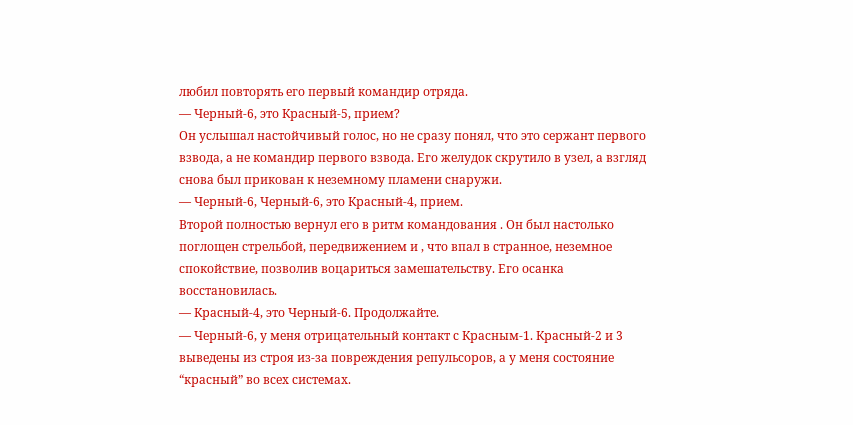любил повторять его первый командир отряда.
— Черный-6, это Красный-5, прием?
Он услышал настойчивый голос, но не сразу понял, что это сержант первого взвода, а не командир первого взвода. Его желудок скрутило в узел, а взгляд снова был прикован к неземному пламени снаружи.
— Черный-6, Черный-6, это Красный-4, прием.
Второй полностью вернул его в ритм командования . Он был настолько поглощен стрельбой, передвижением и , что впал в странное, неземное спокойствие, позволив воцариться замешательству. Его осанка восстановилась.
— Красный-4, это Черный-6. Продолжайте.
— Черный-6, у меня отрицательный контакт с Красным-1. Красный-2 и 3 выведены из строя из-за повреждения репульсоров, а у меня состояние “красный” во всех системах.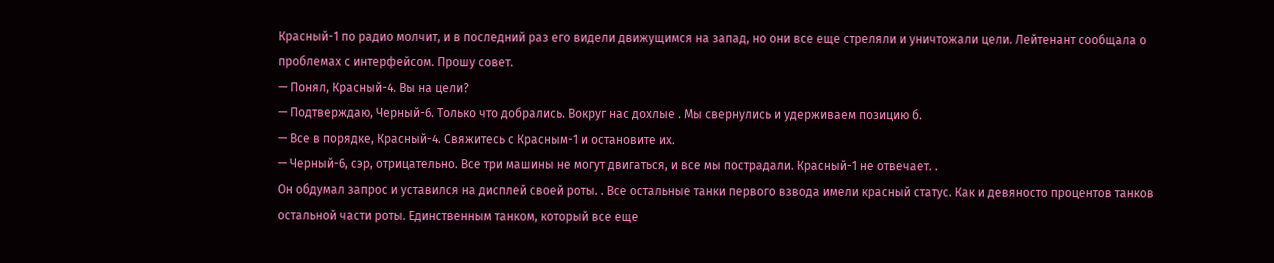Красный-1 по радио молчит, и в последний раз его видели движущимся на запад, но они все еще стреляли и уничтожали цели. Лейтенант сообщала о проблемах с интерфейсом. Прошу совет.
— Понял, Красный-4. Вы на цели?
— Подтверждаю, Черный-6. Только что добрались. Вокруг нас дохлые . Мы свернулись и удерживаем позицию б.
— Все в порядке, Красный-4. Свяжитесь с Красным-1 и остановите их.
— Черный-6, сэр, отрицательно. Все три машины не могут двигаться, и все мы пострадали. Красный-1 не отвечает. .
Он обдумал запрос и уставился на дисплей своей роты. . Все остальные танки первого взвода имели красный статус. Как и девяносто процентов танков остальной части роты. Единственным танком, который все еще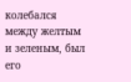колебался между желтым и зеленым, был его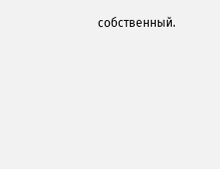собственный.